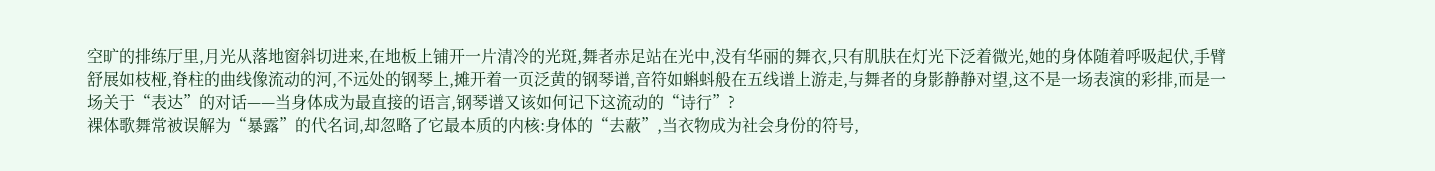空旷的排练厅里,月光从落地窗斜切进来,在地板上铺开一片清冷的光斑,舞者赤足站在光中,没有华丽的舞衣,只有肌肤在灯光下泛着微光,她的身体随着呼吸起伏,手臂舒展如枝桠,脊柱的曲线像流动的河,不远处的钢琴上,摊开着一页泛黄的钢琴谱,音符如蝌蚪般在五线谱上游走,与舞者的身影静静对望,这不是一场表演的彩排,而是一场关于“表达”的对话——当身体成为最直接的语言,钢琴谱又该如何记下这流动的“诗行”?
裸体歌舞常被误解为“暴露”的代名词,却忽略了它最本质的内核:身体的“去蔽”,当衣物成为社会身份的符号,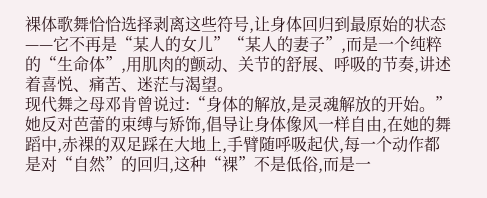裸体歌舞恰恰选择剥离这些符号,让身体回归到最原始的状态——它不再是“某人的女儿”“某人的妻子”,而是一个纯粹的“生命体”,用肌肉的颤动、关节的舒展、呼吸的节奏,讲述着喜悦、痛苦、迷茫与渴望。
现代舞之母邓肯曾说过:“身体的解放,是灵魂解放的开始。”她反对芭蕾的束缚与矫饰,倡导让身体像风一样自由,在她的舞蹈中,赤裸的双足踩在大地上,手臂随呼吸起伏,每一个动作都是对“自然”的回归,这种“裸”不是低俗,而是一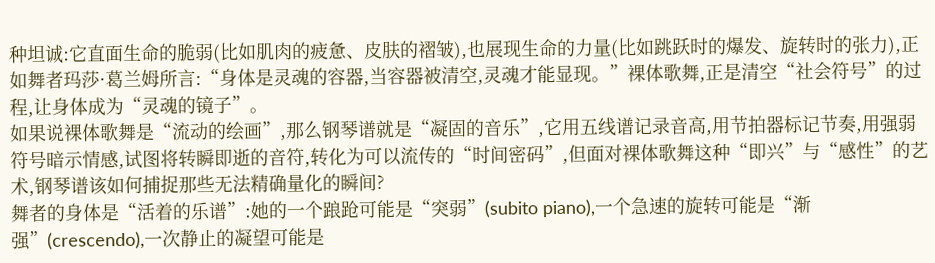种坦诚:它直面生命的脆弱(比如肌肉的疲惫、皮肤的褶皱),也展现生命的力量(比如跳跃时的爆发、旋转时的张力),正如舞者玛莎·葛兰姆所言:“身体是灵魂的容器,当容器被清空,灵魂才能显现。”裸体歌舞,正是清空“社会符号”的过程,让身体成为“灵魂的镜子”。
如果说裸体歌舞是“流动的绘画”,那么钢琴谱就是“凝固的音乐”,它用五线谱记录音高,用节拍器标记节奏,用强弱符号暗示情感,试图将转瞬即逝的音符,转化为可以流传的“时间密码”,但面对裸体歌舞这种“即兴”与“感性”的艺术,钢琴谱该如何捕捉那些无法精确量化的瞬间?
舞者的身体是“活着的乐谱”:她的一个踉跄可能是“突弱”(subito piano),一个急速的旋转可能是“渐强”(crescendo),一次静止的凝望可能是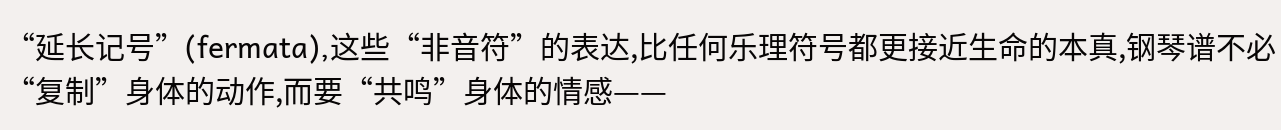“延长记号”(fermata),这些“非音符”的表达,比任何乐理符号都更接近生命的本真,钢琴谱不必“复制”身体的动作,而要“共鸣”身体的情感——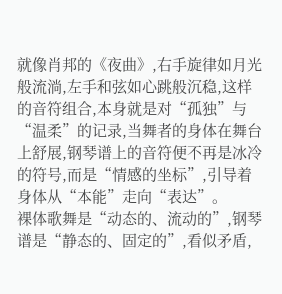就像肖邦的《夜曲》,右手旋律如月光般流淌,左手和弦如心跳般沉稳,这样的音符组合,本身就是对“孤独”与“温柔”的记录,当舞者的身体在舞台上舒展,钢琴谱上的音符便不再是冰冷的符号,而是“情感的坐标”,引导着身体从“本能”走向“表达”。
裸体歌舞是“动态的、流动的”,钢琴谱是“静态的、固定的”,看似矛盾,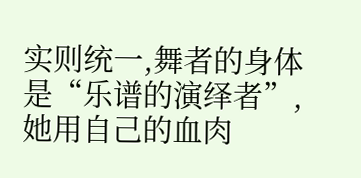实则统一,舞者的身体是“乐谱的演绎者”,她用自己的血肉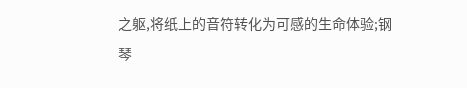之躯,将纸上的音符转化为可感的生命体验;钢琴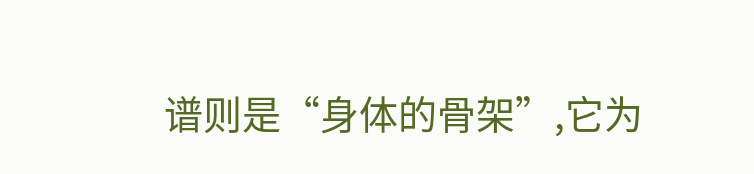谱则是“身体的骨架”,它为